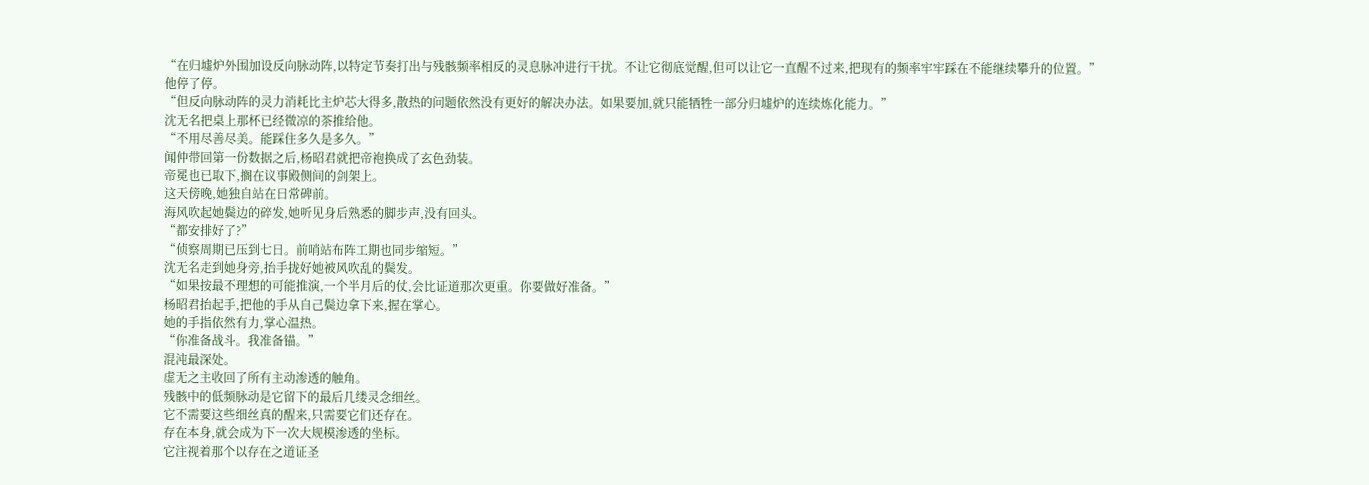“在归墟炉外围加设反向脉动阵,以特定节奏打出与残骸频率相反的灵息脉冲进行干扰。不让它彻底觉醒,但可以让它一直醒不过来,把现有的频率牢牢踩在不能继续攀升的位置。”
他停了停。
“但反向脉动阵的灵力消耗比主炉芯大得多,散热的问题依然没有更好的解决办法。如果要加,就只能牺牲一部分归墟炉的连续炼化能力。”
沈无名把桌上那杯已经微凉的茶推给他。
“不用尽善尽美。能踩住多久是多久。”
闻仲带回第一份数据之后,杨昭君就把帝袍换成了玄色劲装。
帝冕也已取下,搁在议事殿侧间的剑架上。
这天傍晚,她独自站在日常碑前。
海风吹起她鬓边的碎发,她听见身后熟悉的脚步声,没有回头。
“都安排好了?”
“侦察周期已压到七日。前哨站布阵工期也同步缩短。”
沈无名走到她身旁,抬手拢好她被风吹乱的鬓发。
“如果按最不理想的可能推演,一个半月后的仗,会比证道那次更重。你要做好准备。”
杨昭君抬起手,把他的手从自己鬓边拿下来,握在掌心。
她的手指依然有力,掌心温热。
“你准备战斗。我准备锚。”
混沌最深处。
虚无之主收回了所有主动渗透的触角。
残骸中的低频脉动是它留下的最后几缕灵念细丝。
它不需要这些细丝真的醒来,只需要它们还存在。
存在本身,就会成为下一次大规模渗透的坐标。
它注视着那个以存在之道证圣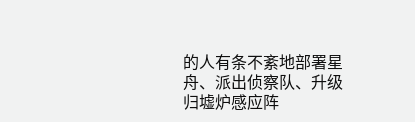的人有条不紊地部署星舟、派出侦察队、升级归墟炉感应阵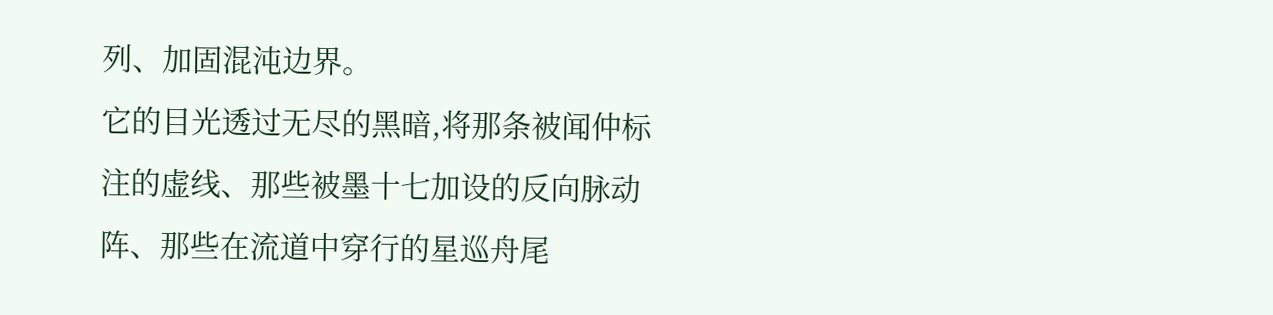列、加固混沌边界。
它的目光透过无尽的黑暗,将那条被闻仲标注的虚线、那些被墨十七加设的反向脉动阵、那些在流道中穿行的星巡舟尾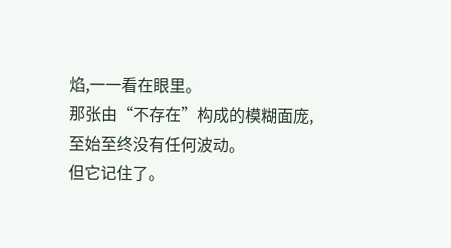焰,一一看在眼里。
那张由“不存在”构成的模糊面庞,至始至终没有任何波动。
但它记住了。